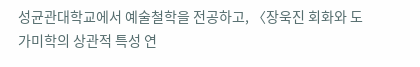성균관대학교에서 예술철학을 전공하고, 〈장욱진 회화와 도가미학의 상관적 특성 연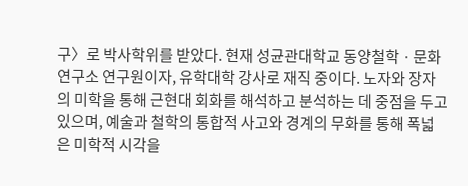구〉로 박사학위를 받았다. 현재 성균관대학교 동양철학ㆍ문화연구소 연구원이자, 유학대학 강사로 재직 중이다. 노자와 장자의 미학을 통해 근현대 회화를 해석하고 분석하는 데 중점을 두고 있으며, 예술과 철학의 통합적 사고와 경계의 무화를 통해 폭넓은 미학적 시각을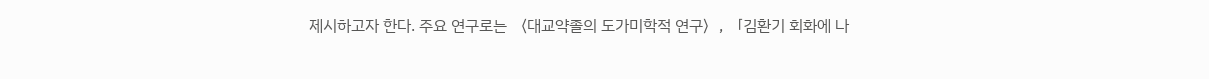제시하고자 한다. 주요 연구로는 〈대교약졸의 도가미학적 연구〉, 「김환기 회화에 나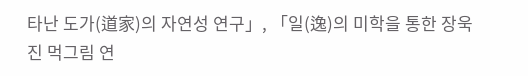타난 도가(道家)의 자연성 연구」, 「일(逸)의 미학을 통한 장욱진 먹그림 연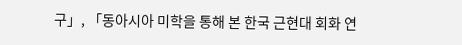구」, 「동아시아 미학을 통해 본 한국 근현대 회화 연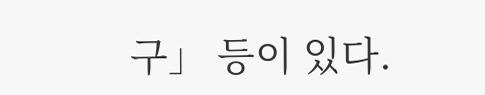구」 등이 있다.